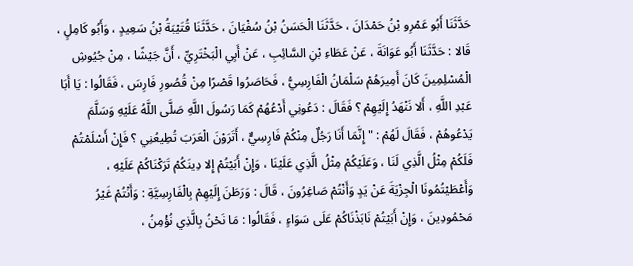حَدَّثَنَا أَبُو عَمْرِو بْنُ حَمْدَانَ ، حَدَّثَنَا الْحَسَنُ بْنُ سُفْيَانَ ، حَدَّثَنَا قُتَيْبَةُ بْنُ سَعِيدٍ ، وَأَبُو كَامِلٍ ، قَالا : حَدَّثَنَا أَبُو عَوَانَةَ ، عَنْ عَطَاءِ بْنِ السَّائِبِ ، عَنْ أَبِي الْبَخْتَرِيِّ ، أَنَّ جَيْشًا ، مِنْ جُيُوشِ الْمُسْلِمِينَ كَانَ أَمِيرَهُمْ سَلْمَانُ الْفَارِسِيُّ ، فَحَاصَرُوا قَصْرًا مِنْ قُصُورِ فَارِسَ ، فَقَالُوا : يَا أَبَا عَبْدِ اللَّهِ ، أَلا نَنْهَدُ إِلَيْهِمْ ؟ فَقَالَ : دَعُونِي أَدْعُهُمْ كَمَا رَسُولَ اللَّهِ صَلَّى اللَّهُ عَلَيْهِ وَسَلَّمَ يَدْعُوهُمْ ، فَقَالَ لَهُمْ : " إِنَّمَا أَنَا رَجُلٌ مِنْكُمْ فَارِسِيٌّ ، أَتَرَوْنَ الْعَرَبَ تُطِيعُنِي ؟ فَإِنْ أَسْلَمْتُمْ فَلَكُمْ مِثْلُ الَّذِي لَنَا ، وَعَلَيْكُمْ مِثْلُ الَّذِي عَلَيْنَا ، وَإِنْ أَبَيْتُمْ إِلا دِينَكُمْ تَرَكْنَاكُمْ عَلَيْهِ ، وَأَعْطَيْتُمُونَا الْجِزْيَةَ عَنْ يَدٍ وَأَنْتُمْ صَاغِرُونَ ، قَالَ : وَرَطَنَ إِلَيْهِمْ بِالْفَارِسِيَّةِ : وَأَنْتُمْ غَيْرُ مَحْمُودِينَ ، وَإِنْ أَبَيْتُمْ نَابَذْنَاكُمْ عَلَى سَوَاءٍ ، فَقَالُوا : مَا نَحْنُ بِالَّذِي نُؤْمِنُ ،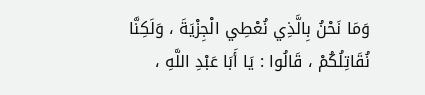وَمَا نَحْنُ بِالَّذِي نُعْطِي الْجِزْيَةَ ، وَلَكِنَّا نُقَاتِلُكُمْ ، قَالُوا : يَا أَبَا عَبْدِ اللَّهِ ،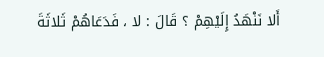أَلا نَنْهَدُ إِلَيْهِمْ ؟ قَالَ : لا ، فَدَعَاهُمْ ثَلاثَةَ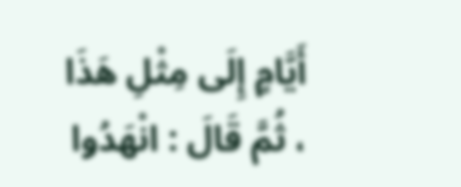أَيَّامٍ إِلَى مِثْلِ هَذَا ، ثُمَّ قَالَ : انْهَدُوا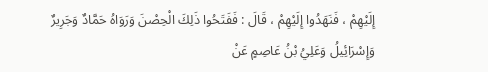إِلَيْهِمْ ، فَنَهَدُوا إِلَيْهِمْ ، قَالَ : فَفَتَحُوا ذَلِكَ الْحِصْنَ وَرَوَاهُ حَمَّادٌ وَجَرِيرٌ وَإِسْرَائِيلُ وَعَلِيُ بْنُ عَاصِمٍ عَنْ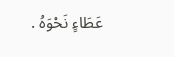عَطَاءٍ نَحْوَهُ .